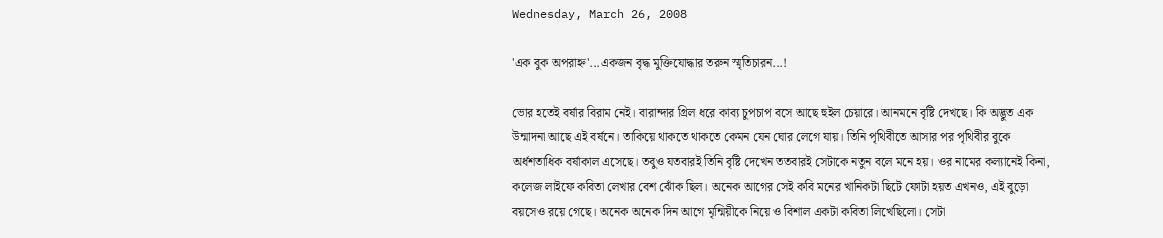Wednesday, March 26, 2008

'এক বুক অপরাহ্ন'...একজন বৃদ্ধ মুক্তিযোদ্ধার তরুন স্মৃতিচারন...!

ভোর হতেই বর্ষার বিরাম নেই। বারান্দার গ্রিল ধরে কাব্য চুপচাপ বসে আছে হুইল চেয়ারে। আনমনে বৃষ্টি দেখছে। কি অদ্ভুত এক উন্মাদনা আছে এই বর্ষনে। তাকিয়ে থাকতে থাকতে কেমন যেন ঘোর লেগে যায়। তিনি পৃথিবীতে আসার পর পৃথিবীর বুকে অর্ধশতাধিক বর্ষাকাল এসেছে। তবুও যতবারই তিনি বৃষ্টি দেখেন ততবারই সেটাকে নতুন বলে মনে হয়। ওর নামের কল্যানেই কিনা, কলেজ লাইফে কবিতা লেখার বেশ ঝোঁক ছিল। অনেক আগের সেই কবি মনের খানিকটা ছিটে ফোটা হয়ত এখনও, এই বুড়ো বয়সেও রয়ে গেছে। অনেক অনেক দিন আগে মৃন্মিয়ীকে নিয়ে ও বিশাল একটা কবিতা লিখেছিলো। সেটা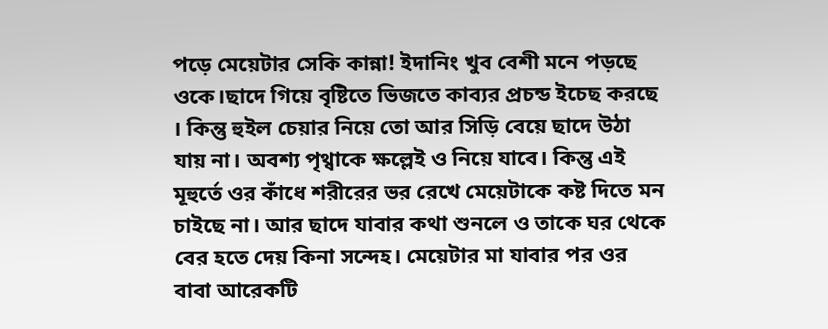পড়ে মেয়েটার সেকি কান্না! ইদানিং খুব বেশী মনে পড়ছে ওকে।ছাদে গিয়ে বৃষ্টিতে ভিজতে কাব্যর প্রচন্ড ইচেছ করছে । কিন্তু হুইল চেয়ার নিয়ে তো আর সিড়ি বেয়ে ছাদে উঠা যায় না। অবশ্য পৃথ্বাকে ক্ষল্লেই ও নিয়ে যাবে। কিন্তু এই মূহুর্তে ওর কাঁধে শরীরের ভর রেখে মেয়েটাকে কষ্ট দিতে মন চাইছে না। আর ছাদে যাবার কথা শুনলে ও তাকে ঘর থেকে বের হতে দেয় কিনা সন্দেহ। মেয়েটার মা যাবার পর ওর বাবা আরেকটি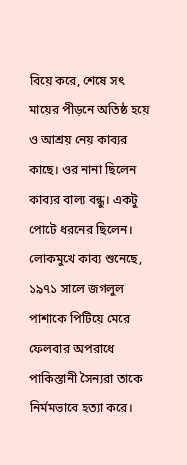বিয়ে করে, শেষে সৎ মায়ের পীড়নে অতিষ্ঠ হয়ে ও আশ্রয় নেয় কাব্যর কাছে। ওর নানা ছিলেন কাব্যর বাল্য বন্ধু। একটু পোটে ধরনের ছিলেন। লোকমুখে কাব্য শুনেছে, ১৯৭১ সালে জগলুল পাশাকে পিটিয়ে মেরে ফেলবার অপরাধে পাকিস্তানী সৈন্যরা তাকে নির্মমভাবে হত্যা করে।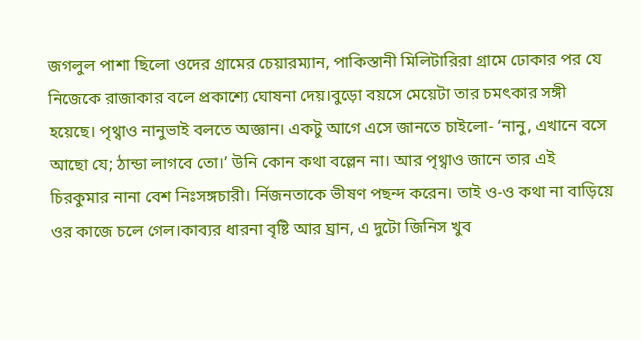জগলুল পাশা ছিলো ওদের গ্রামের চেয়ারম্যান, পাকিস্তানী মিলিটারিরা গ্রামে ঢোকার পর যে নিজেকে রাজাকার বলে প্রকাশ্যে ঘোষনা দেয়।বুড়ো বয়সে মেয়েটা তার চমৎকার সঙ্গী হয়েছে। পৃথ্বাও নানুভাই বলতে অজ্ঞান। একটু আগে এসে জানতে চাইলো- ‘নানু, এখানে বসে আছো যে; ঠান্ডা লাগবে তো।’ উনি কোন কথা বল্লেন না। আর পৃথ্বাও জানে তার এই চিরকুমার নানা বেশ নিঃসঙ্গচারী। র্নিজনতাকে ভীষণ পছন্দ করেন। তাই ও-ও কথা না বাড়িয়ে ওর কাজে চলে গেল।কাব্যর ধারনা বৃষ্টি আর ঘ্রান, এ দুটো জিনিস খুব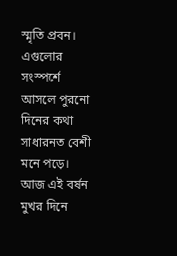স্মৃতি প্রবন। এগুলোর সংস্পর্শে আসলে পুরনো দিনের কথা সাধারনত বেশী মনে পড়ে। আজ এই বর্ষন মুখর দিনে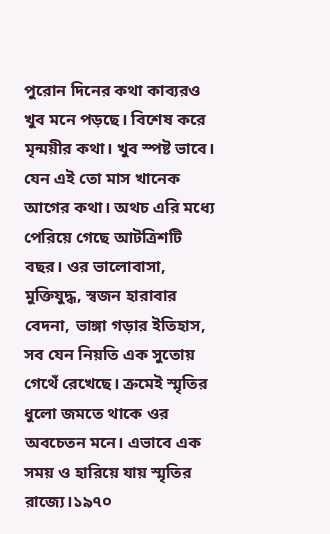পুরোন দিনের কথা কাব্যরও খুব মনে পড়ছে। বিশেষ করে মৃন্ময়ীর কথা। খুব স্পষ্ট ভাবে। যেন এই তো মাস খানেক আগের কথা। অথচ এরি মধ্যে পেরিয়ে গেছে আটত্রিশটি বছর। ওর ভালোবাসা, মুক্তিযুদ্ধ, স্বজন হারাবার বেদনা, ভাঙ্গা গড়ার ইতিহাস, সব যেন নিয়তি এক সুতোয় গেথেঁ রেখেছে। ক্রমেই স্মৃতির ধুলো জমতে থাকে ওর অবচেতন মনে। এভাবে এক সময় ও হারিয়ে যায় স্মৃতির রাজ্যে।১৯৭০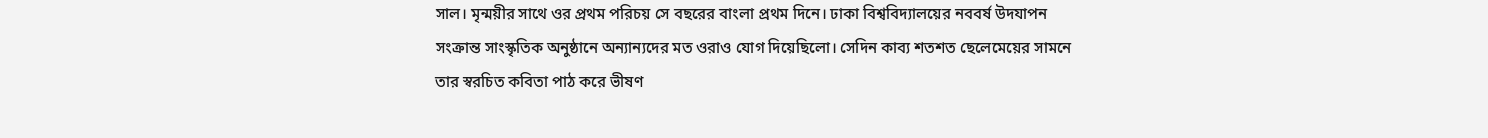সাল। মৃন্ময়ীর সাথে ওর প্রথম পরিচয় সে বছরের বাংলা প্রথম দিনে। ঢাকা বিশ্ববিদ্যালয়ের নববর্ষ উদযাপন সংক্রান্ত সাংস্কৃতিক অনুষ্ঠানে অন্যান্যদের মত ওরাও যোগ দিয়েছিলো। সেদিন কাব্য শতশত ছেলেমেয়ের সামনে তার স্বরচিত কবিতা পাঠ করে ভীষণ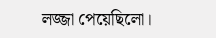লজ্জা পেয়েছিলো।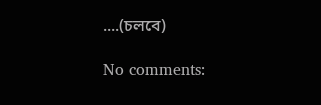....(চলবে)

No comments: